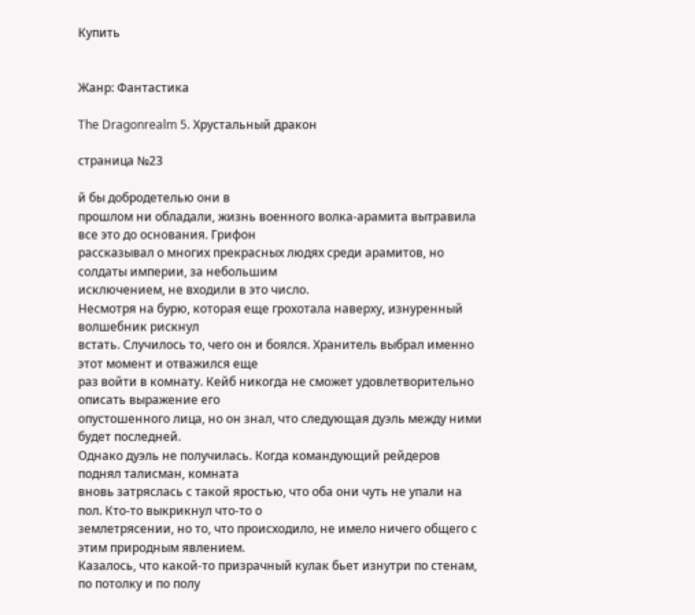Купить


Жанр: Фантастика

The Dragonrealm 5. Хрустальный дракон

страница №23

й бы добродетелью они в
прошлом ни обладали, жизнь военного волка-арамита вытравила все это до основания. Грифон
рассказывал о многих прекрасных людях среди арамитов, но солдаты империи, за небольшим
исключением, не входили в это число.
Несмотря на бурю, которая еще грохотала наверху, изнуренный волшебник рискнул
встать. Случилось то, чего он и боялся. Хранитель выбрал именно этот момент и отважился еще
раз войти в комнату. Кейб никогда не сможет удовлетворительно описать выражение его
опустошенного лица, но он знал, что следующая дуэль между ними будет последней.
Однако дуэль не получилась. Когда командующий рейдеров поднял талисман, комната
вновь затряслась с такой яростью, что оба они чуть не упали на пол. Кто-то выкрикнул что-то о
землетрясении, но то, что происходило, не имело ничего общего с этим природным явлением.
Казалось, что какой-то призрачный кулак бьет изнутри по стенам, по потолку и по полу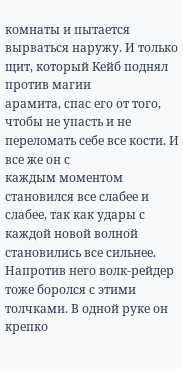комнаты и пытается вырваться наружу. И только щит, который Кейб поднял против магии
арамита, спас его от того, чтобы не упасть и не переломать себе все кости. И все же он с
каждым моментом становился все слабее и слабее, так как удары с каждой новой волной
становились все сильнее.
Напротив него волк-рейдер тоже боролся с этими толчками. В одной руке он крепко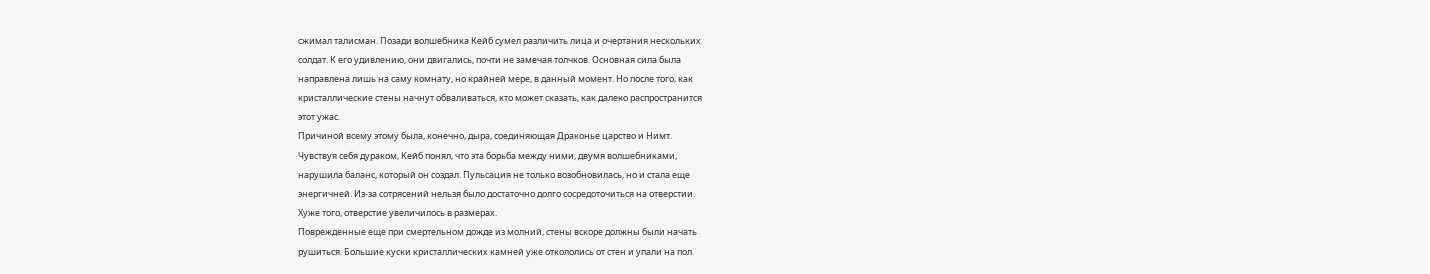сжимал талисман. Позади волшебника Кейб сумел различить лица и очертания нескольких
солдат. К его удивлению, они двигались, почти не замечая толчков. Основная сила была
направлена лишь на саму комнату, но крайней мере, в данный момент. Но после того, как
кристаллические стены начнут обваливаться, кто может сказать, как далеко распространится
этот ужас.
Причиной всему этому была, конечно, дыра, соединяющая Драконье царство и Нимт.
Чувствуя себя дураком, Кейб понял, что эта борьба между ними, двумя волшебниками,
нарушила баланс, который он создал. Пульсация не только возобновилась, но и стала еще
энергичней. Из-за сотрясений нельзя было достаточно долго сосредоточиться на отверстии.
Хуже того, отверстие увеличилось в размерах.
Поврежденные еще при смертельном дожде из молний, стены вскоре должны были начать
рушиться. Большие куски кристаллических камней уже откололись от стен и упали на пол.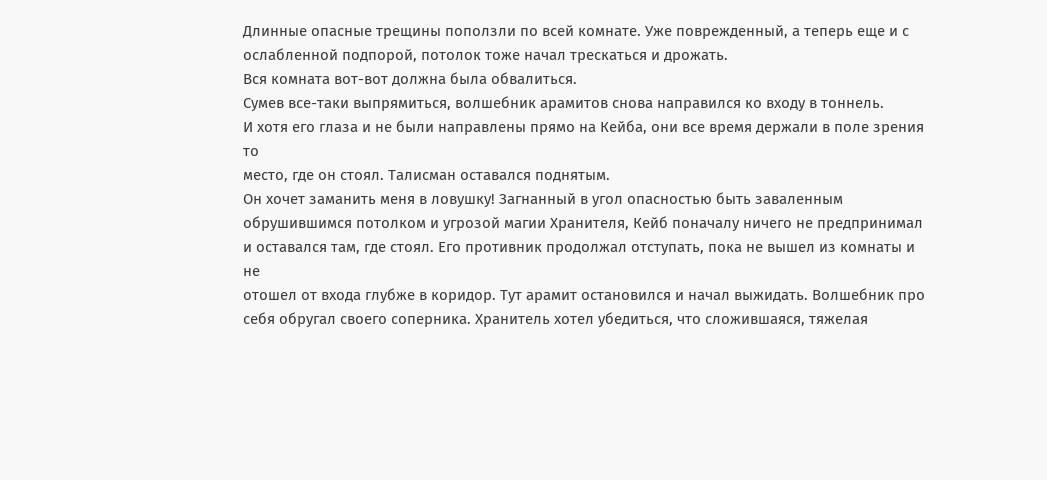Длинные опасные трещины поползли по всей комнате. Уже поврежденный, а теперь еще и с
ослабленной подпорой, потолок тоже начал трескаться и дрожать.
Вся комната вот-вот должна была обвалиться.
Сумев все-таки выпрямиться, волшебник арамитов снова направился ко входу в тоннель.
И хотя его глаза и не были направлены прямо на Кейба, они все время держали в поле зрения то
место, где он стоял. Талисман оставался поднятым.
Он хочет заманить меня в ловушку! Загнанный в угол опасностью быть заваленным
обрушившимся потолком и угрозой магии Хранителя, Кейб поначалу ничего не предпринимал
и оставался там, где стоял. Его противник продолжал отступать, пока не вышел из комнаты и не
отошел от входа глубже в коридор. Тут арамит остановился и начал выжидать. Волшебник про
себя обругал своего соперника. Хранитель хотел убедиться, что сложившаяся, тяжелая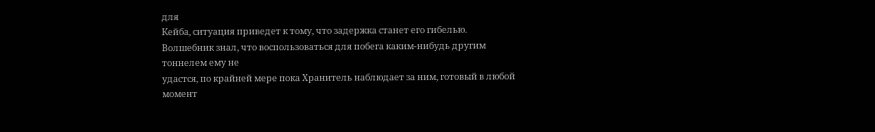для
Кейба, ситуация приведет к тому, что задержка станет его гибелью.
Волшебник знал, что воспользоваться для побега каким-нибудь другим тоннелем ему не
удастся, по крайней мере пока Хранитель наблюдает за ним, готовый в любой момент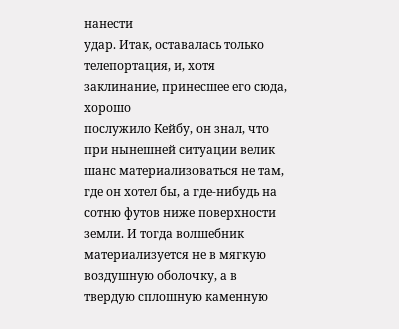нанести
удар. Итак, оставалась только телепортация, и, хотя заклинание, принесшее его сюда, хорошо
послужило Кейбу, он знал, что при нынешней ситуации велик шанс материализоваться не там,
где он хотел бы, а где-нибудь на сотню футов ниже поверхности земли. И тогда волшебник
материализуется не в мягкую воздушную оболочку, а в твердую сплошную каменную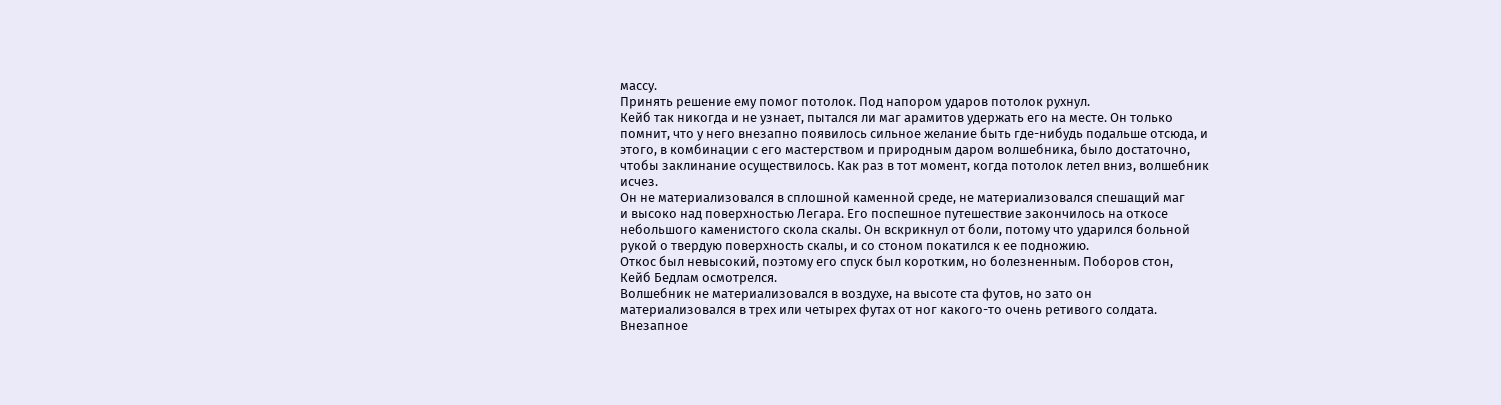массу.
Принять решение ему помог потолок. Под напором ударов потолок рухнул.
Кейб так никогда и не узнает, пытался ли маг арамитов удержать его на месте. Он только
помнит, что у него внезапно появилось сильное желание быть где-нибудь подальше отсюда, и
этого, в комбинации с его мастерством и природным даром волшебника, было достаточно,
чтобы заклинание осуществилось. Как раз в тот момент, когда потолок летел вниз, волшебник
исчез.
Он не материализовался в сплошной каменной среде, не материализовался спешащий маг
и высоко над поверхностью Легара. Его поспешное путешествие закончилось на откосе
небольшого каменистого скола скалы. Он вскрикнул от боли, потому что ударился больной
рукой о твердую поверхность скалы, и со стоном покатился к ее подножию.
Откос был невысокий, поэтому его спуск был коротким, но болезненным. Поборов стон,
Кейб Бедлам осмотрелся.
Волшебник не материализовался в воздухе, на высоте ста футов, но зато он
материализовался в трех или четырех футах от ног какого-то очень ретивого солдата.
Внезапное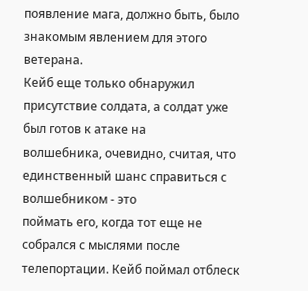появление мага, должно быть, было знакомым явлением для этого ветерана.
Кейб еще только обнаружил присутствие солдата, а солдат уже был готов к атаке на
волшебника, очевидно, считая, что единственный шанс справиться с волшебником - это
поймать его, когда тот еще не собрался с мыслями после телепортации. Кейб поймал отблеск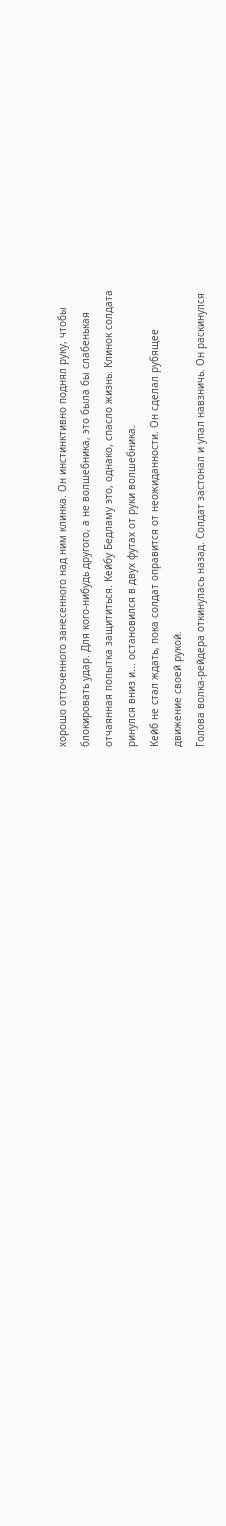хорошо отточенного занесенного над ним клинка. Он инстинктивно поднял руку, чтобы
блокировать удар. Для кого-нибудь другого, а не волшебника, это была бы слабенькая
отчаянная попытка защититься. Кейбу Бедламу это, однако, спасло жизнь. Клинок солдата
ринулся вниз и... остановился в двух футах от руки волшебника.
Кейб не стал ждать, пока солдат оправится от неожиданности. Он сделал рубящее
движение своей рукой.
Голова волка-рейдера откинулась назад. Солдат застонал и упал навзничь. Он раскинулся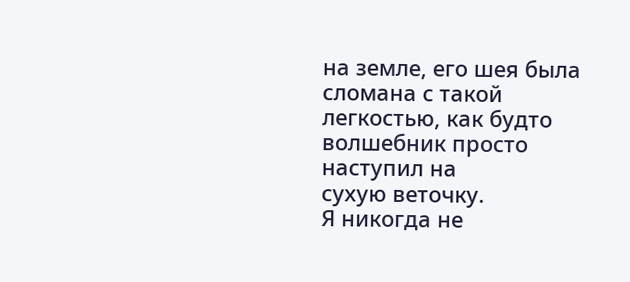на земле, его шея была сломана с такой легкостью, как будто волшебник просто наступил на
сухую веточку.
Я никогда не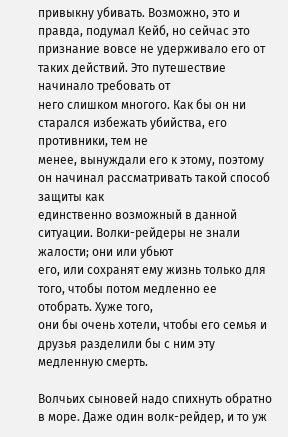привыкну убивать. Возможно, это и правда, подумал Кейб, но сейчас это
признание вовсе не удерживало его от таких действий. Это путешествие начинало требовать от
него слишком многого. Как бы он ни старался избежать убийства, его противники, тем не
менее, вынуждали его к этому, поэтому он начинал рассматривать такой способ защиты как
единственно возможный в данной ситуации. Волки-рейдеры не знали жалости; они или убьют
его, или сохранят ему жизнь только для того, чтобы потом медленно ее отобрать. Хуже того,
они бы очень хотели, чтобы его семья и друзья разделили бы с ним эту медленную смерть.

Волчьих сыновей надо спихнуть обратно в море. Даже один волк-рейдер, и то уж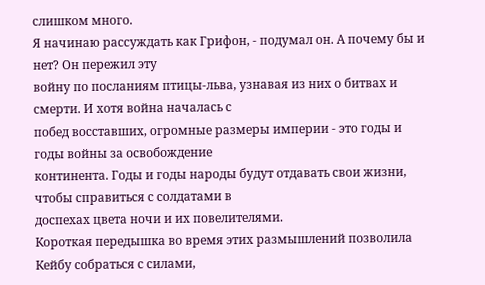слишком много.
Я начинаю рассуждать как Грифон, - подумал он. А почему бы и нет? Он пережил эту
войну по посланиям птицы-льва, узнавая из них о битвах и смерти. И хотя война началась с
побед восставших, огромные размеры империи - это годы и годы войны за освобождение
континента. Годы и годы народы будут отдавать свои жизни, чтобы справиться с солдатами в
доспехах цвета ночи и их повелителями.
Короткая передышка во время этих размышлений позволила Кейбу собраться с силами,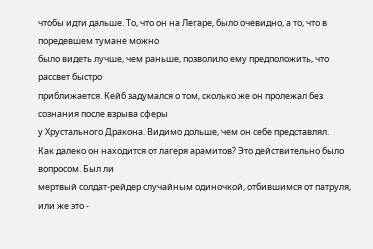чтобы идти дальше. То, что он на Легаре, было очевидно, а то, что в поредевшем тумане можно
было видеть лучше, чем раньше, позволило ему предположить, что рассвет быстро
приближается. Кейб задумался о том, сколько же он пролежал без сознания после взрыва сферы
у Хрустального Дракона. Видимо дольше, чем он себе представлял.
Как далеко он находится от лагеря арамитов? Это действительно было вопросом. Был ли
мертвый солдат-рейдер случайным одиночкой, отбившимся от патруля, или же это -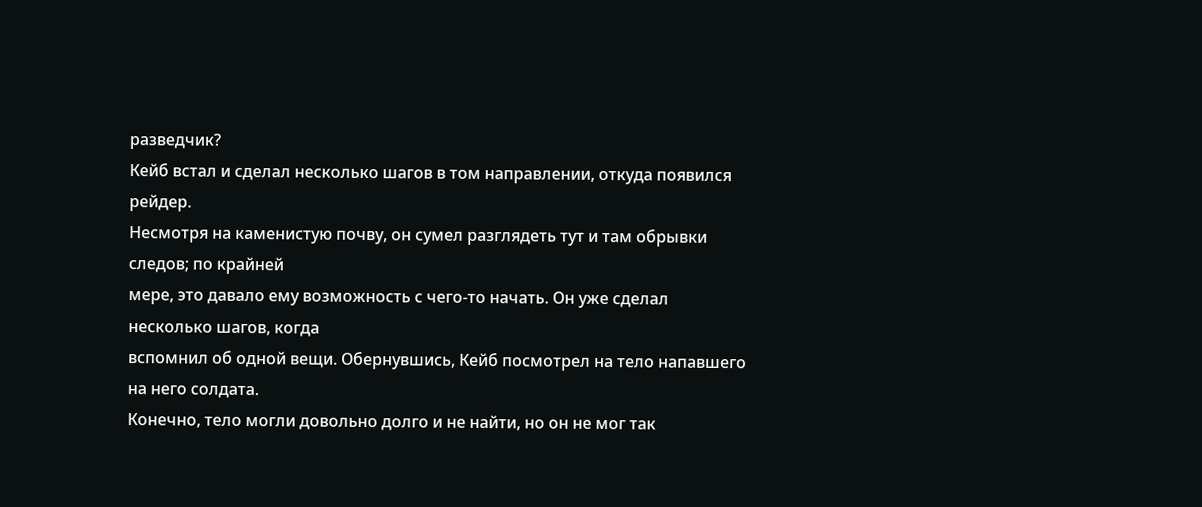разведчик?
Кейб встал и сделал несколько шагов в том направлении, откуда появился рейдер.
Несмотря на каменистую почву, он сумел разглядеть тут и там обрывки следов; по крайней
мере, это давало ему возможность с чего-то начать. Он уже сделал несколько шагов, когда
вспомнил об одной вещи. Обернувшись, Кейб посмотрел на тело напавшего на него солдата.
Конечно, тело могли довольно долго и не найти, но он не мог так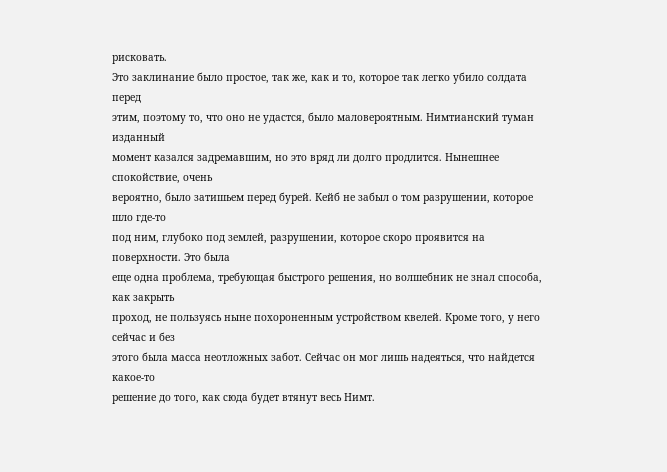рисковать.
Это заклинание было простое, так же, как и то, которое так легко убило солдата перед
этим, поэтому то, что оно не удастся, было маловероятным. Нимтианский туман изданный
момент казался задремавшим, но это вряд ли долго продлится. Нынешнее спокойствие, очень
вероятно, было затишьем перед бурей. Кейб не забыл о том разрушении, которое шло где-то
под ним, глубоко под землей, разрушении, которое скоро проявится на поверхности. Это была
еще одна проблема, требующая быстрого решения, но волшебник не знал способа, как закрыть
проход, не пользуясь ныне похороненным устройством квелей. Кроме того, у него сейчас и без
этого была масса неотложных забот. Сейчас он мог лишь надеяться, что найдется какое-то
решение до того, как сюда будет втянут весь Нимт.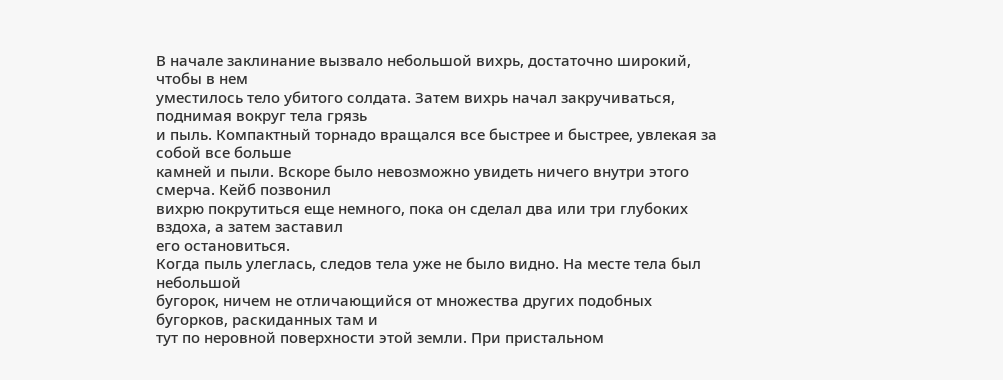В начале заклинание вызвало небольшой вихрь, достаточно широкий, чтобы в нем
уместилось тело убитого солдата. Затем вихрь начал закручиваться, поднимая вокруг тела грязь
и пыль. Компактный торнадо вращался все быстрее и быстрее, увлекая за собой все больше
камней и пыли. Вскоре было невозможно увидеть ничего внутри этого смерча. Кейб позвонил
вихрю покрутиться еще немного, пока он сделал два или три глубоких вздоха, а затем заставил
его остановиться.
Когда пыль улеглась, следов тела уже не было видно. На месте тела был небольшой
бугорок, ничем не отличающийся от множества других подобных бугорков, раскиданных там и
тут по неровной поверхности этой земли. При пристальном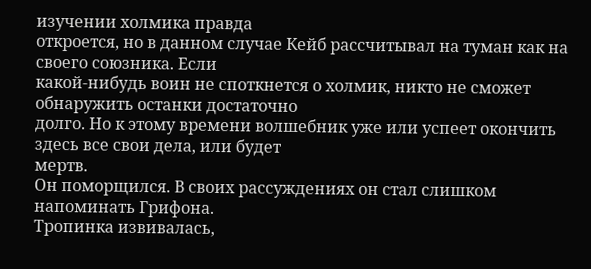изучении холмика правда
откроется, но в данном случае Кейб рассчитывал на туман как на своего союзника. Если
какой-нибудь воин не споткнется о холмик, никто не сможет обнаружить останки достаточно
долго. Но к этому времени волшебник уже или успеет окончить здесь все свои дела, или будет
мертв.
Он поморщился. В своих рассуждениях он стал слишком напоминать Грифона.
Тропинка извивалась,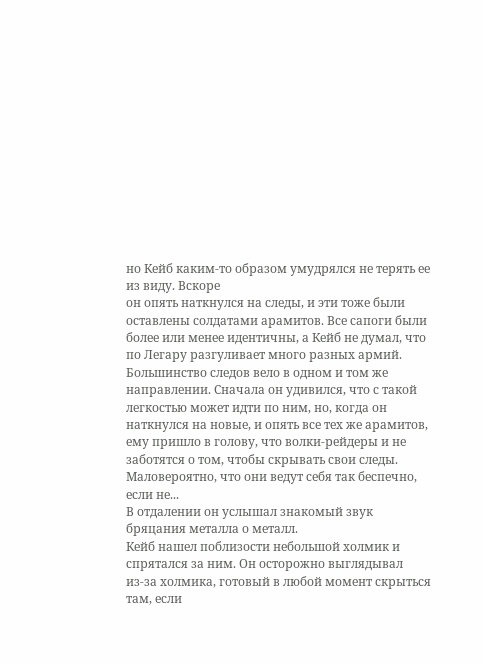но Кейб каким-то образом умудрялся не терять ее из виду. Вскоре
он опять наткнулся на следы, и эти тоже были оставлены солдатами арамитов. Все сапоги были
более или менее идентичны, а Кейб не думал, что по Легару разгуливает много разных армий.
Большинство следов вело в одном и том же направлении. Сначала он удивился, что с такой
легкостью может идти по ним, но, когда он наткнулся на новые, и опять все тех же арамитов,
ему пришло в голову, что волки-рейдеры и не заботятся о том, чтобы скрывать свои следы.
Маловероятно, что они ведут себя так беспечно, если не...
В отдалении он услышал знакомый звук бряцания металла о металл.
Кейб нашел поблизости небольшой холмик и спрятался за ним. Он осторожно выглядывал
из-за холмика, готовый в любой момент скрыться там, если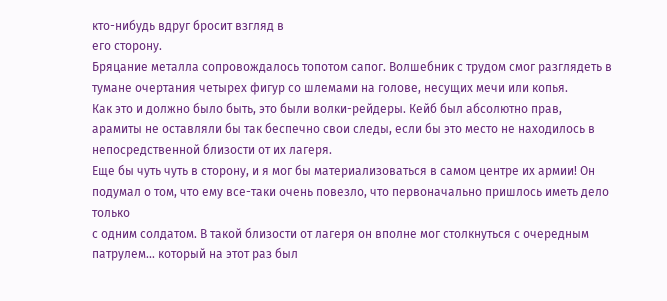кто-нибудь вдруг бросит взгляд в
его сторону.
Бряцание металла сопровождалось топотом сапог. Волшебник с трудом смог разглядеть в
тумане очертания четырех фигур со шлемами на голове, несущих мечи или копья.
Как это и должно было быть, это были волки-рейдеры. Кейб был абсолютно прав,
арамиты не оставляли бы так беспечно свои следы, если бы это место не находилось в
непосредственной близости от их лагеря.
Еще бы чуть чуть в сторону, и я мог бы материализоваться в самом центре их армии! Он
подумал о том, что ему все-таки очень повезло, что первоначально пришлось иметь дело только
с одним солдатом. В такой близости от лагеря он вполне мог столкнуться с очередным
патрулем... который на этот раз был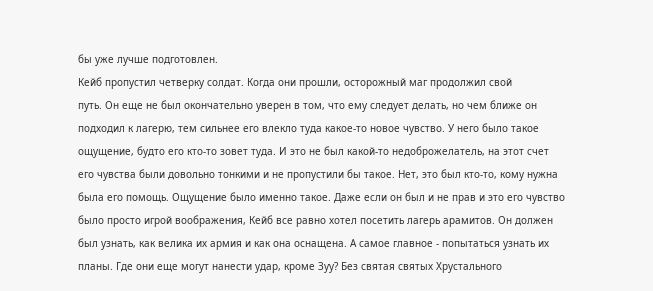бы уже лучше подготовлен.
Кейб пропустил четверку солдат. Когда они прошли, осторожный маг продолжил свой
путь. Он еще не был окончательно уверен в том, что ему следует делать, но чем ближе он
подходил к лагерю, тем сильнее его влекло туда какое-то новое чувство. У него было такое
ощущение, будто его кто-то зовет туда. И это не был какой-то недоброжелатель, на этот счет
его чувства были довольно тонкими и не пропустили бы такое. Нет, это был кто-то, кому нужна
была его помощь. Ощущение было именно такое. Даже если он был и не прав и это его чувство
было просто игрой воображения, Кейб все равно хотел посетить лагерь арамитов. Он должен
был узнать, как велика их армия и как она оснащена. А самое главное - попытаться узнать их
планы. Где они еще могут нанести удар, кроме Зуу? Без святая святых Хрустального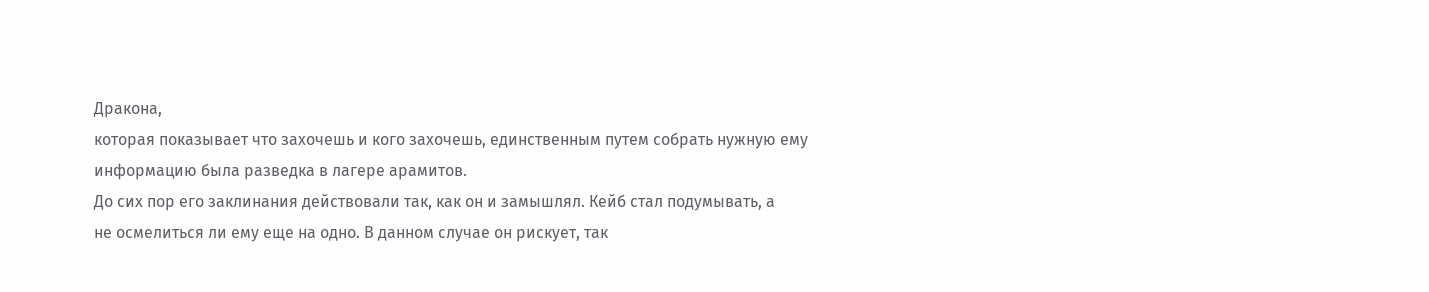Дракона,
которая показывает что захочешь и кого захочешь, единственным путем собрать нужную ему
информацию была разведка в лагере арамитов.
До сих пор его заклинания действовали так, как он и замышлял. Кейб стал подумывать, а
не осмелиться ли ему еще на одно. В данном случае он рискует, так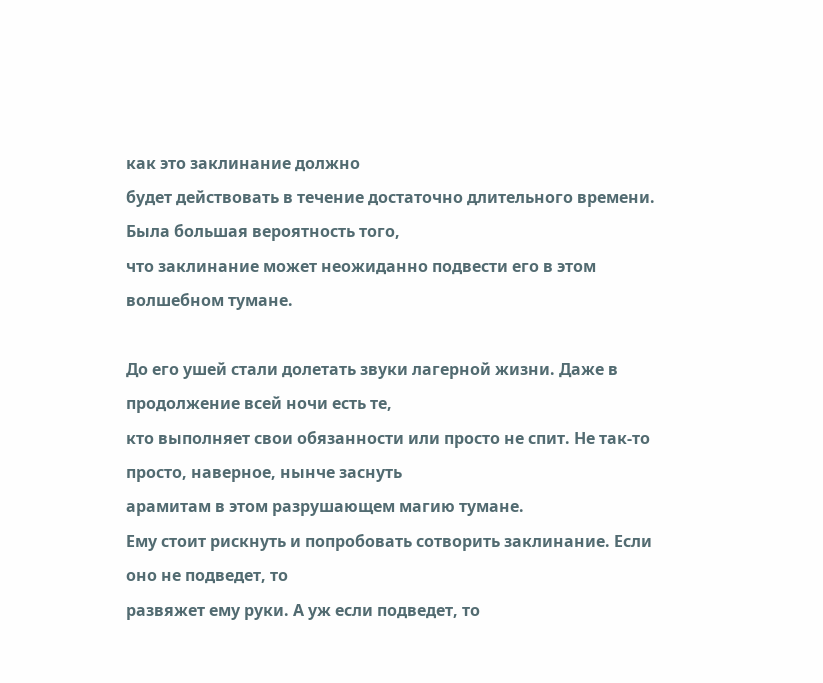как это заклинание должно
будет действовать в течение достаточно длительного времени. Была большая вероятность того,
что заклинание может неожиданно подвести его в этом волшебном тумане.

До его ушей стали долетать звуки лагерной жизни. Даже в продолжение всей ночи есть те,
кто выполняет свои обязанности или просто не спит. Не так-то просто, наверное, нынче заснуть
арамитам в этом разрушающем магию тумане.
Ему стоит рискнуть и попробовать сотворить заклинание. Если оно не подведет, то
развяжет ему руки. А уж если подведет, то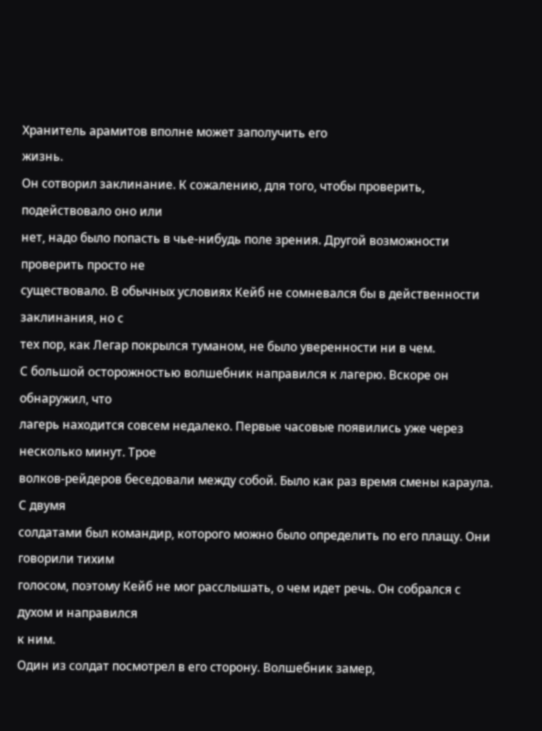Хранитель арамитов вполне может заполучить его
жизнь.
Он сотворил заклинание. К сожалению, для того, чтобы проверить, подействовало оно или
нет, надо было попасть в чье-нибудь поле зрения. Другой возможности проверить просто не
существовало. В обычных условиях Кейб не сомневался бы в действенности заклинания, но с
тех пор, как Легар покрылся туманом, не было уверенности ни в чем.
С большой осторожностью волшебник направился к лагерю. Вскоре он обнаружил, что
лагерь находится совсем недалеко. Первые часовые появились уже через несколько минут. Трое
волков-рейдеров беседовали между собой. Было как раз время смены караула. С двумя
солдатами был командир, которого можно было определить по его плащу. Они говорили тихим
голосом, поэтому Кейб не мог расслышать, о чем идет речь. Он собрался с духом и направился
к ним.
Один из солдат посмотрел в его сторону. Волшебник замер,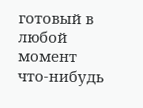готовый в любой момент
что-нибудь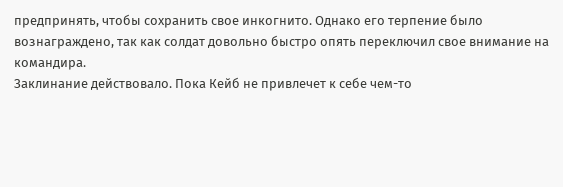предпринять, чтобы сохранить свое инкогнито. Однако его терпение было
вознаграждено, так как солдат довольно быстро опять переключил свое внимание на
командира.
Заклинание действовало. Пока Кейб не привлечет к себе чем-то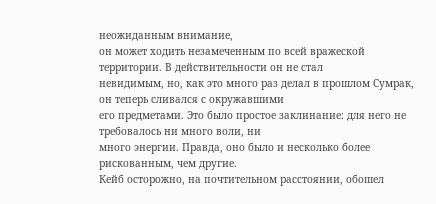неожиданным внимание,
он может ходить незамеченным по всей вражеской территории. В действительности он не стал
невидимым, но, как это много раз делал в прошлом Сумрак, он теперь сливался с окружавшими
его предметами. Это было простое заклинание: для него не требовалось ни много воли, ни
много энергии. Правда, оно было и несколько более рискованным, чем другие.
Кейб осторожно, на почтительном расстоянии, обошел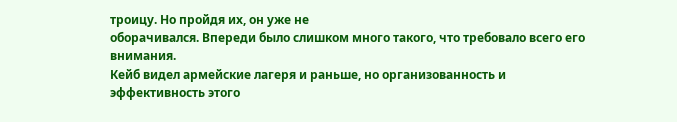троицу. Но пройдя их, он уже не
оборачивался. Впереди было слишком много такого, что требовало всего его внимания.
Кейб видел армейские лагеря и раньше, но организованность и эффективность этого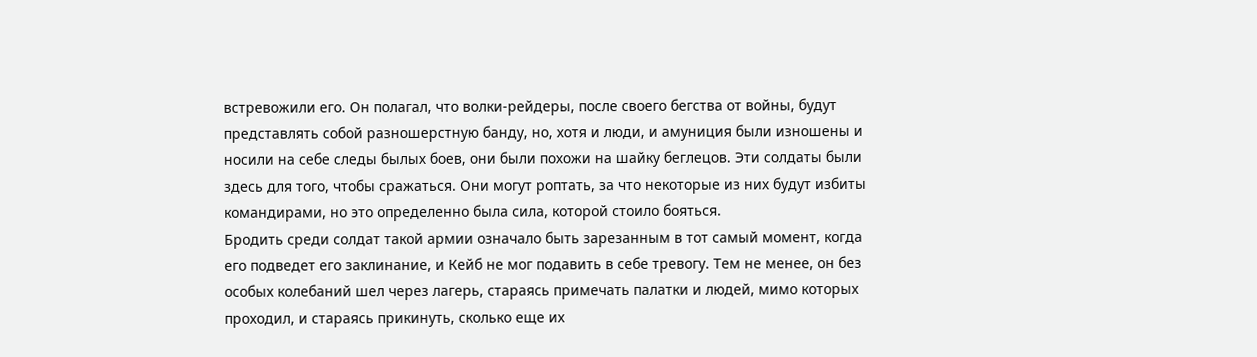встревожили его. Он полагал, что волки-рейдеры, после своего бегства от войны, будут
представлять собой разношерстную банду, но, хотя и люди, и амуниция были изношены и
носили на себе следы былых боев, они были похожи на шайку беглецов. Эти солдаты были
здесь для того, чтобы сражаться. Они могут роптать, за что некоторые из них будут избиты
командирами, но это определенно была сила, которой стоило бояться.
Бродить среди солдат такой армии означало быть зарезанным в тот самый момент, когда
его подведет его заклинание, и Кейб не мог подавить в себе тревогу. Тем не менее, он без
особых колебаний шел через лагерь, стараясь примечать палатки и людей, мимо которых
проходил, и стараясь прикинуть, сколько еще их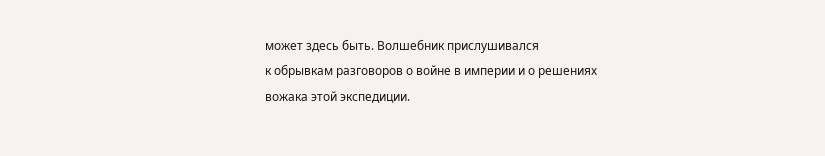может здесь быть. Волшебник прислушивался
к обрывкам разговоров о войне в империи и о решениях вожака этой экспедиции.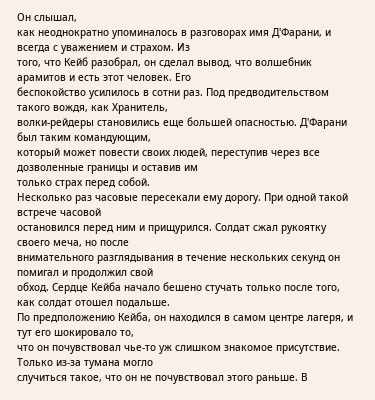Он слышал,
как неоднократно упоминалось в разговорах имя Д'Фарани, и всегда с уважением и страхом. Из
того, что Кейб разобрал, он сделал вывод, что волшебник арамитов и есть этот человек. Его
беспокойство усилилось в сотни раз. Под предводительством такого вождя, как Хранитель,
волки-рейдеры становились еще большей опасностью. Д'Фарани был таким командующим,
который может повести своих людей, переступив через все дозволенные границы и оставив им
только страх перед собой.
Несколько раз часовые пересекали ему дорогу. При одной такой встрече часовой
остановился перед ним и прищурился. Солдат сжал рукоятку своего меча, но после
внимательного разглядывания в течение нескольких секунд он помигал и продолжил свой
обход. Сердце Кейба начало бешено стучать только после того, как солдат отошел подальше.
По предположению Кейба, он находился в самом центре лагеря, и тут его шокировало то,
что он почувствовал чье-то уж слишком знакомое присутствие. Только из-за тумана могло
случиться такое, что он не почувствовал этого раньше. В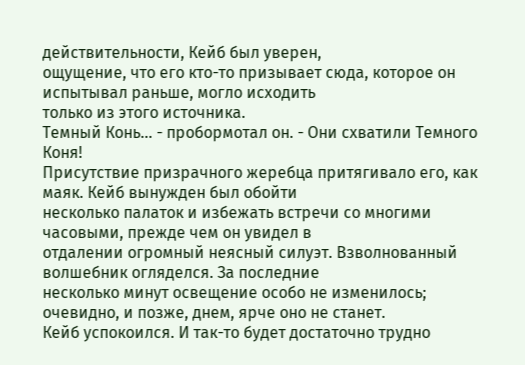действительности, Кейб был уверен,
ощущение, что его кто-то призывает сюда, которое он испытывал раньше, могло исходить
только из этого источника.
Темный Конь... - пробормотал он. - Они схватили Темного Коня!
Присутствие призрачного жеребца притягивало его, как маяк. Кейб вынужден был обойти
несколько палаток и избежать встречи со многими часовыми, прежде чем он увидел в
отдалении огромный неясный силуэт. Взволнованный волшебник огляделся. За последние
несколько минут освещение особо не изменилось; очевидно, и позже, днем, ярче оно не станет.
Кейб успокоился. И так-то будет достаточно трудно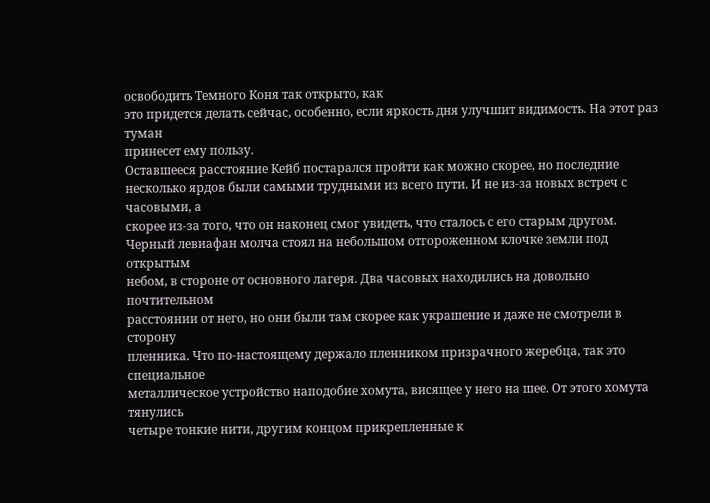освободить Темного Коня так открыто, как
это придется делать сейчас, особенно, если яркость дня улучшит видимость. На этот раз туман
принесет ему пользу.
Оставшееся расстояние Кейб постарался пройти как можно скорее, но последние
несколько ярдов были самыми трудными из всего пути. И не из-за новых встреч с часовыми, а
скорее из-за того, что он наконец смог увидеть, что сталось с его старым другом.
Черный левиафан молча стоял на небольшом отгороженном клочке земли под открытым
небом, в стороне от основного лагеря. Два часовых находились на довольно почтительном
расстоянии от него, но они были там скорее как украшение и даже не смотрели в сторону
пленника. Что по-настоящему держало пленником призрачного жеребца, так это специальное
металлическое устройство наподобие хомута, висящее у него на шее. От этого хомута тянулись
четыре тонкие нити, другим концом прикрепленные к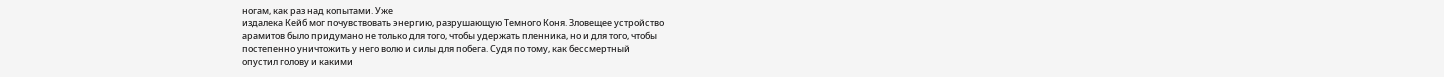ногам, как раз над копытами. Уже
издалека Кейб мог почувствовать энергию, разрушающую Темного Коня. Зловещее устройство
арамитов было придумано не только для того, чтобы удержать пленника, но и для того, чтобы
постепенно уничтожить у него волю и силы для побега. Судя по тому, как бессмертный
опустил голову и какими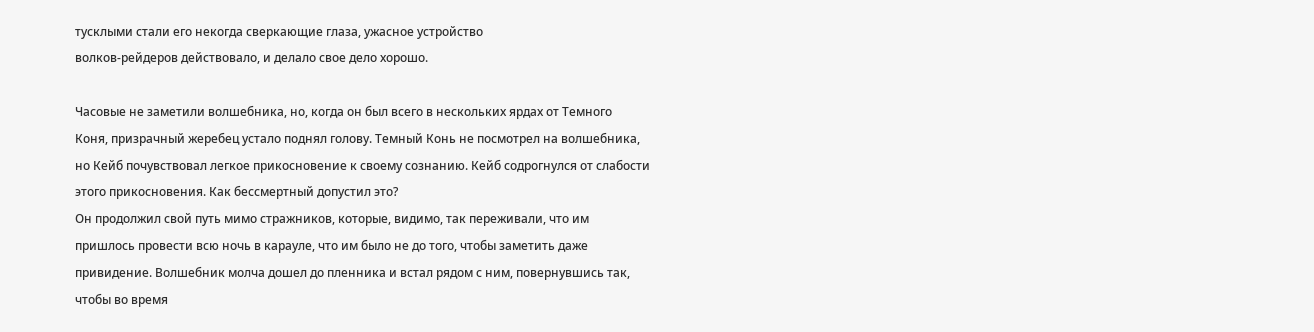тусклыми стали его некогда сверкающие глаза, ужасное устройство
волков-рейдеров действовало, и делало свое дело хорошо.

Часовые не заметили волшебника, но, когда он был всего в нескольких ярдах от Темного
Коня, призрачный жеребец устало поднял голову. Темный Конь не посмотрел на волшебника,
но Кейб почувствовал легкое прикосновение к своему сознанию. Кейб содрогнулся от слабости
этого прикосновения. Как бессмертный допустил это?
Он продолжил свой путь мимо стражников, которые, видимо, так переживали, что им
пришлось провести всю ночь в карауле, что им было не до того, чтобы заметить даже
привидение. Волшебник молча дошел до пленника и встал рядом с ним, повернувшись так,
чтобы во время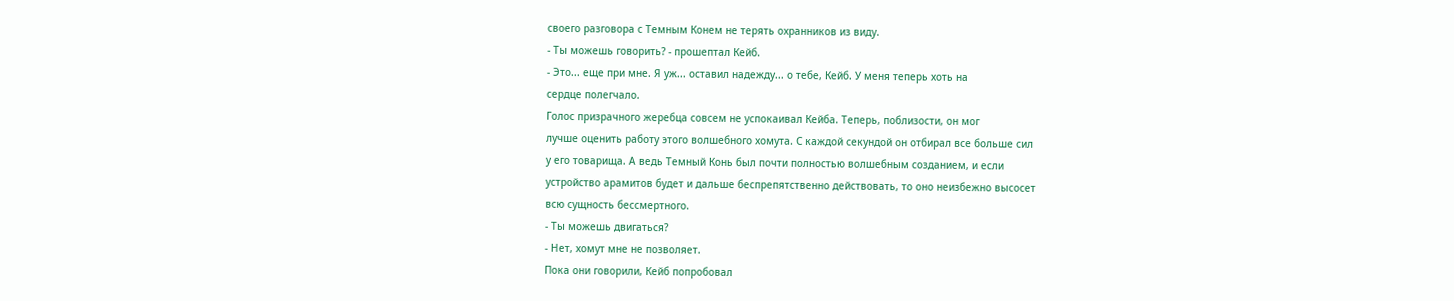своего разговора с Темным Конем не терять охранников из виду.
- Ты можешь говорить? - прошептал Кейб.
- Это... еще при мне. Я уж... оставил надежду... о тебе, Кейб. У меня теперь хоть на
сердце полегчало.
Голос призрачного жеребца совсем не успокаивал Кейба. Теперь, поблизости, он мог
лучше оценить работу этого волшебного хомута. С каждой секундой он отбирал все больше сил
у его товарища. А ведь Темный Конь был почти полностью волшебным созданием, и если
устройство арамитов будет и дальше беспрепятственно действовать, то оно неизбежно высосет
всю сущность бессмертного.
- Ты можешь двигаться?
- Нет, хомут мне не позволяет.
Пока они говорили, Кейб попробовал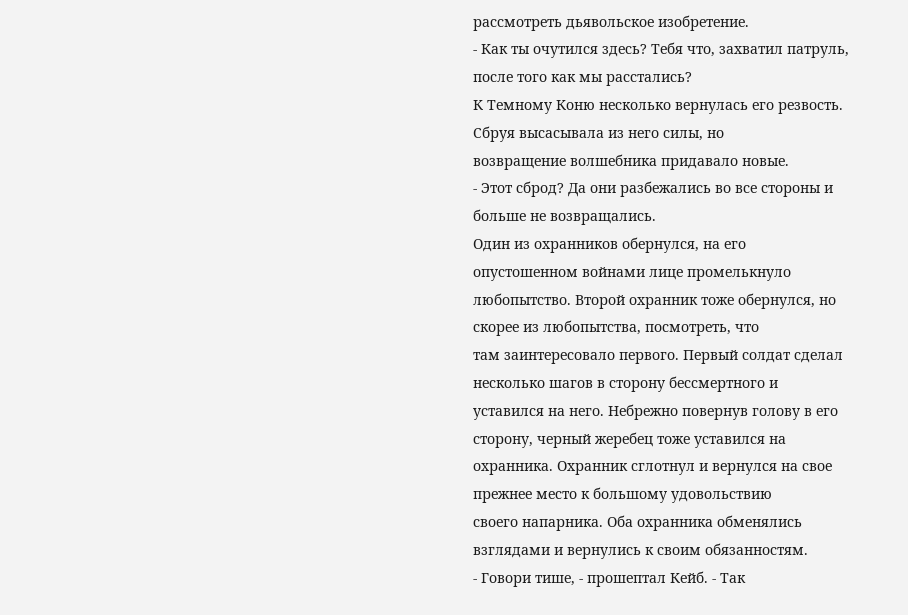рассмотреть дьявольское изобретение.
- Как ты очутился здесь? Тебя что, захватил патруль, после того как мы расстались?
К Темному Коню несколько вернулась его резвость. Сбруя высасывала из него силы, но
возвращение волшебника придавало новые.
- Этот сброд? Да они разбежались во все стороны и больше не возвращались.
Один из охранников обернулся, на его опустошенном войнами лице промелькнуло
любопытство. Второй охранник тоже обернулся, но скорее из любопытства, посмотреть, что
там заинтересовало первого. Первый солдат сделал несколько шагов в сторону бессмертного и
уставился на него. Небрежно повернув голову в его сторону, черный жеребец тоже уставился на
охранника. Охранник сглотнул и вернулся на свое прежнее место к большому удовольствию
своего напарника. Оба охранника обменялись взглядами и вернулись к своим обязанностям.
- Говори тише, - прошептал Кейб. - Так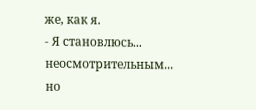же, как я.
- Я становлюсь... неосмотрительным... но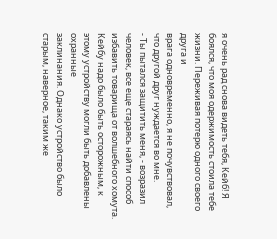я очень рад снова видеть тебя, Кейб! Я
боялся, что моя одержимость стоила тебе жизни. Переживая потерю одного своего друга и
врага одновременно, я не почувствовал, что другой друг нуждается во мне.
- Ты пытался защитить меня, - возразил человек, все еще стараясь найти способ
избавить товарища от волшебного хомута.
Кейбу надо было быть осторожным, к этому устройству могли быть добавлены охранные
заклинания. Однако устройство было старым, наверное, таким же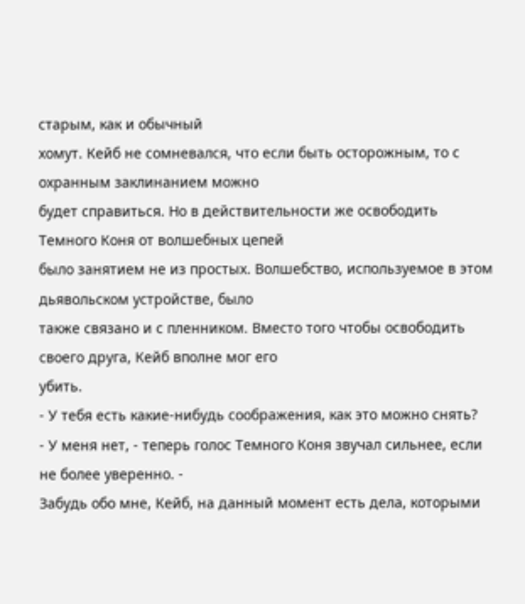старым, как и обычный
хомут. Кейб не сомневался, что если быть осторожным, то с охранным заклинанием можно
будет справиться. Но в действительности же освободить Темного Коня от волшебных цепей
было занятием не из простых. Волшебство, используемое в этом дьявольском устройстве, было
также связано и с пленником. Вместо того чтобы освободить своего друга, Кейб вполне мог его
убить.
- У тебя есть какие-нибудь соображения, как это можно снять?
- У меня нет, - теперь голос Темного Коня звучал сильнее, если не более уверенно. -
Забудь обо мне, Кейб, на данный момент есть дела, которыми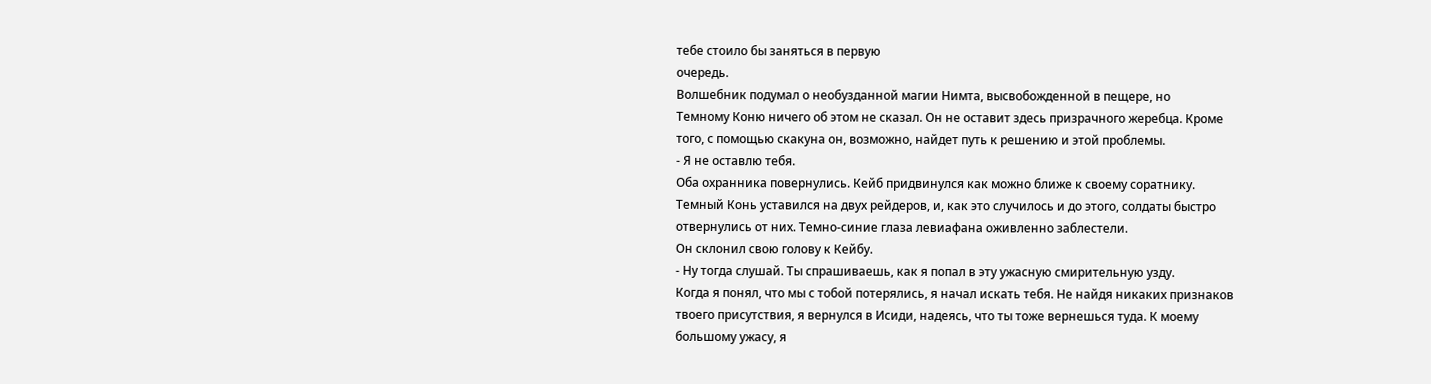тебе стоило бы заняться в первую
очередь.
Волшебник подумал о необузданной магии Нимта, высвобожденной в пещере, но
Темному Коню ничего об этом не сказал. Он не оставит здесь призрачного жеребца. Кроме
того, с помощью скакуна он, возможно, найдет путь к решению и этой проблемы.
- Я не оставлю тебя.
Оба охранника повернулись. Кейб придвинулся как можно ближе к своему соратнику.
Темный Конь уставился на двух рейдеров, и, как это случилось и до этого, солдаты быстро
отвернулись от них. Темно-синие глаза левиафана оживленно заблестели.
Он склонил свою голову к Кейбу.
- Ну тогда слушай. Ты спрашиваешь, как я попал в эту ужасную смирительную узду.
Когда я понял, что мы с тобой потерялись, я начал искать тебя. Не найдя никаких признаков
твоего присутствия, я вернулся в Исиди, надеясь, что ты тоже вернешься туда. К моему
большому ужасу, я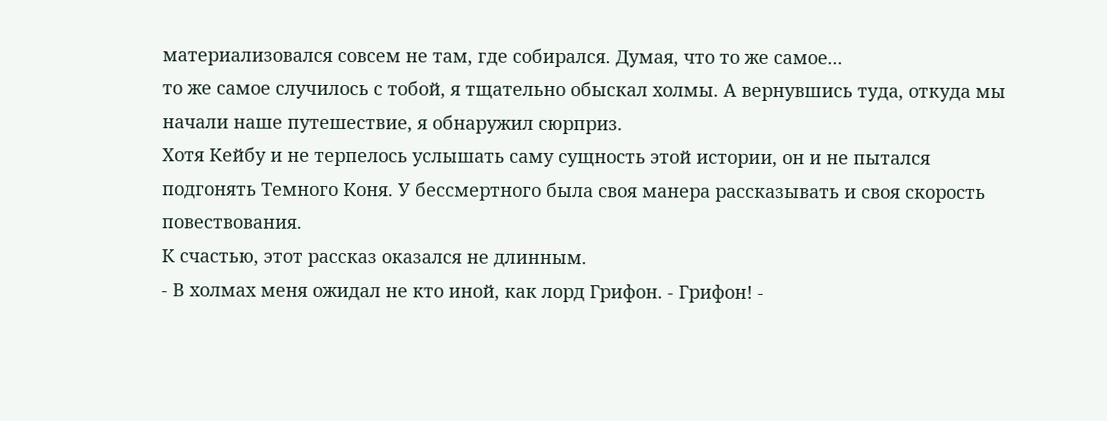материализовался совсем не там, где собирался. Думая, что то же самое...
то же самое случилось с тобой, я тщательно обыскал холмы. А вернувшись туда, откуда мы
начали наше путешествие, я обнаружил сюрприз.
Хотя Кейбу и не терпелось услышать саму сущность этой истории, он и не пытался
подгонять Темного Коня. У бессмертного была своя манера рассказывать и своя скорость
повествования.
К счастью, этот рассказ оказался не длинным.
- В холмах меня ожидал не кто иной, как лорд Грифон. - Грифон! -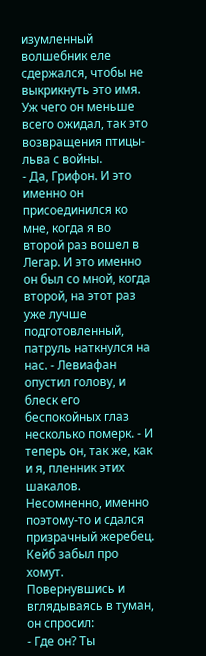изумленный
волшебник еле сдержался, чтобы не выкрикнуть это имя.
Уж чего он меньше всего ожидал, так это возвращения птицы-льва с войны.
- Да, Грифон. И это именно он присоединился ко мне, когда я во второй раз вошел в
Легар. И это именно он был со мной, когда второй, на этот раз уже лучше подготовленный,
патруль наткнулся на нас. - Левиафан опустил голову, и блеск его беспокойных глаз
несколько померк. - И теперь он, так же, как и я, пленник этих шакалов.
Несомненно, именно поэтому-то и сдался призрачный жеребец. Кейб забыл про хомут.
Повернувшись и вглядываясь в туман, он спросил:
- Где он? Ты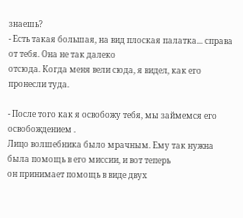знаешь?
- Есть такая большая, на вид плоская палатка... справа от тебя. Она не так далеко
отсюда. Когда меня вели сюда, я видел, как его пронесли туда.

- После того как я освобожу тебя, мы займемся его освобождением .
Лицо волшебника было мрачным. Ему так нужна была помощь в его миссии, и вот теперь
он принимает помощь в виде двух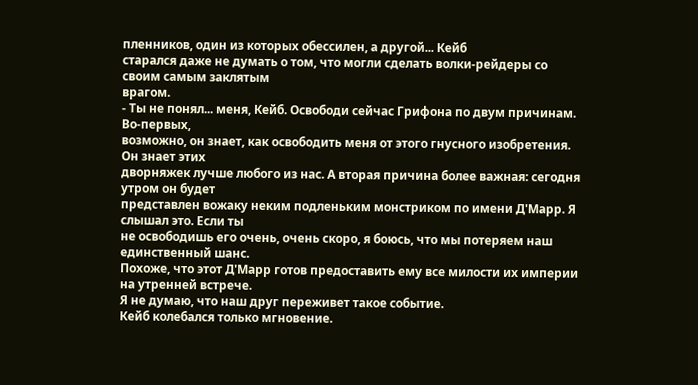пленников, один из которых обессилен, а другой... Кейб
старался даже не думать о том, что могли сделать волки-рейдеры со своим самым заклятым
врагом.
- Ты не понял... меня, Кейб. Освободи сейчас Грифона по двум причинам. Во-первых,
возможно, он знает, как освободить меня от этого гнусного изобретения. Он знает этих
дворняжек лучше любого из нас. А вторая причина более важная: сегодня утром он будет
представлен вожаку неким подленьким монстриком по имени Д'Марр. Я слышал это. Если ты
не освободишь его очень, очень скоро, я боюсь, что мы потеряем наш единственный шанс.
Похоже, что этот Д'Марр готов предоставить ему все милости их империи на утренней встрече.
Я не думаю, что наш друг переживет такое событие.
Кейб колебался только мгновение.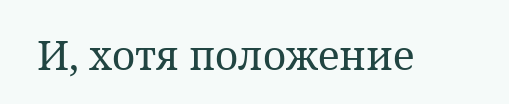И, хотя положение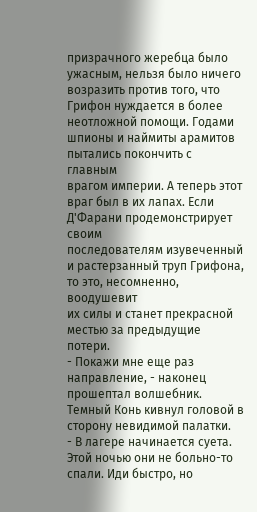призрачного жеребца было
ужасным, нельзя было ничего возразить против того, что Грифон нуждается в более
неотложной помощи. Годами шпионы и наймиты арамитов пытались покончить с главным
врагом империи. А теперь этот враг был в их лапах. Если Д'Фарани продемонстрирует своим
последователям изувеченный и растерзанный труп Грифона, то это, несомненно, воодушевит
их силы и станет прекрасной местью за предыдущие потери.
- Покажи мне еще раз направление, - наконец прошептал волшебник.
Темный Конь кивнул головой в сторону невидимой палатки.
- В лагере начинается суета. Этой ночью они не больно-то спали. Иди быстро, но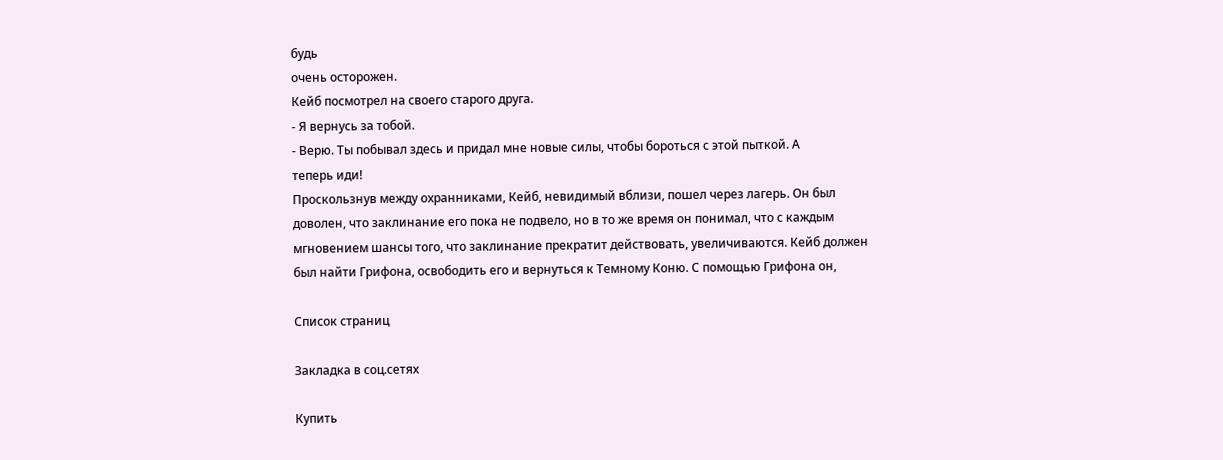будь
очень осторожен.
Кейб посмотрел на своего старого друга.
- Я вернусь за тобой.
- Верю. Ты побывал здесь и придал мне новые силы, чтобы бороться с этой пыткой. А
теперь иди!
Проскользнув между охранниками, Кейб, невидимый вблизи, пошел через лагерь. Он был
доволен, что заклинание его пока не подвело, но в то же время он понимал, что с каждым
мгновением шансы того, что заклинание прекратит действовать, увеличиваются. Кейб должен
был найти Грифона, освободить его и вернуться к Темному Коню. С помощью Грифона он,

Список страниц

Закладка в соц.сетях

Купить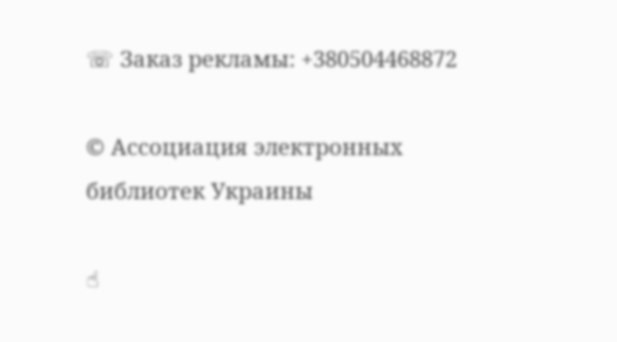☏ Заказ рекламы: +380504468872

© Ассоциация электронных библиотек Украины

☝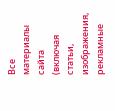Все материалы сайта (включая статьи, изображения, рекламные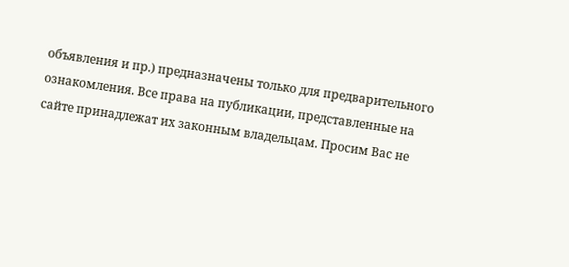объявления и пр.) предназначены только для предварительного ознакомления. Все права на публикации, представленные на сайте принадлежат их законным владельцам. Просим Вас не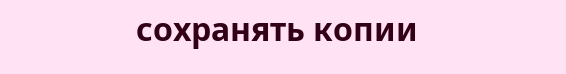сохранять копии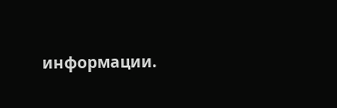информации.